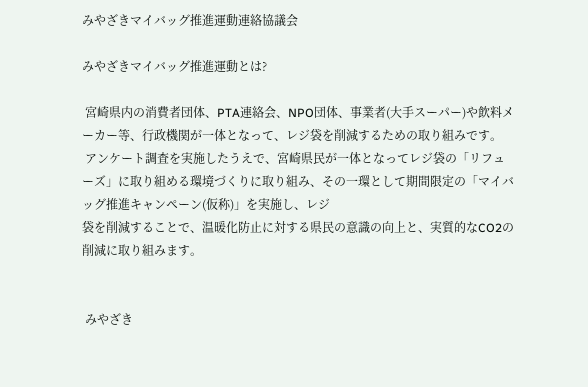みやざきマイバッグ推進運動連絡協議会

みやざきマイバッグ推進運動とは?

 宮崎県内の消費者団体、PTA連絡会、NPO団体、事業者(大手スーパー)や飲料メーカー等、行政機関が一体となって、レジ袋を削減するための取り組みです。
 アンケート調査を実施したうえで、宮崎県民が一体となってレジ袋の「リフューズ」に取り組める環境づくりに取り組み、その一環として期間限定の「マイバッグ推進キャンペーン(仮称)」を実施し、レジ
袋を削減することで、温暖化防止に対する県民の意識の向上と、実質的なCO2の削減に取り組みます。


 みやざき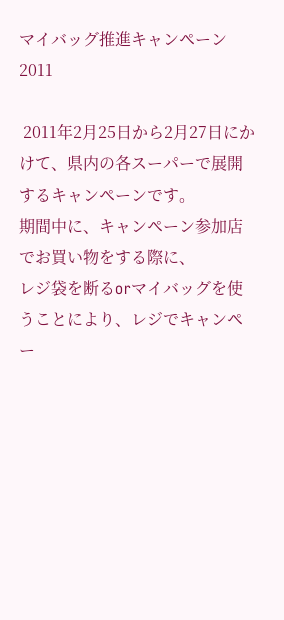マイバッグ推進キャンペーン2011

 2011年2月25日から2月27日にかけて、県内の各スーパーで展開するキャンペーンです。
期間中に、キャンペーン参加店でお買い物をする際に、
レジ袋を断るorマイバッグを使うことにより、レジでキャンペー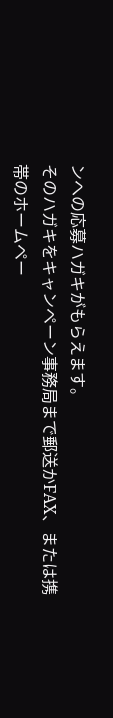ンへの応募ハガキがもらえます。
そのハガキをキャンペーン事務局まで郵送かFAX、または携帯のホームペー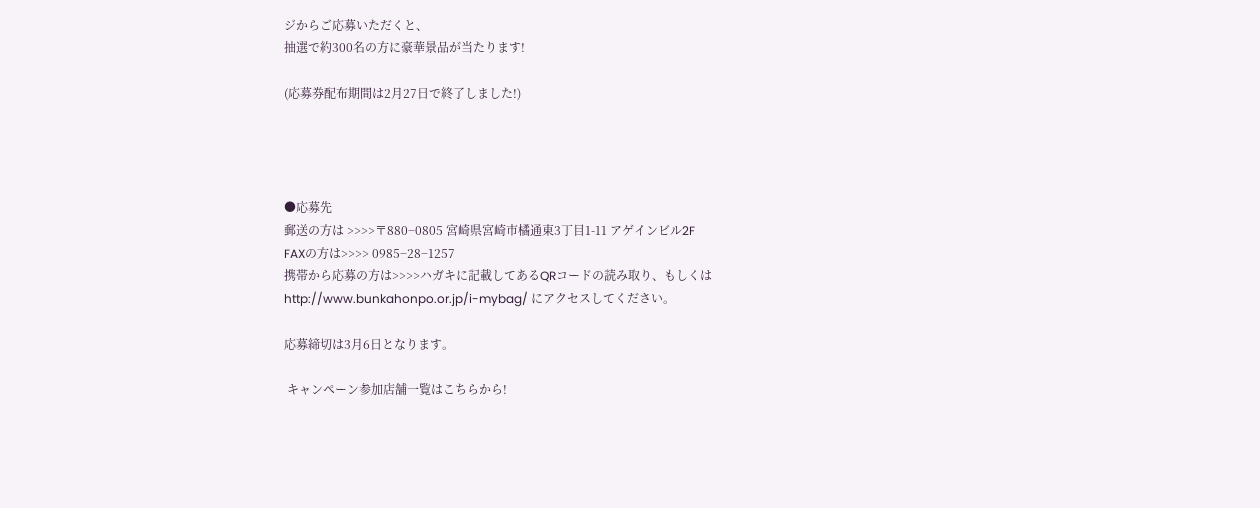ジからご応募いただくと、
抽選で約300名の方に豪華景品が当たります!

(応募券配布期間は2月27日で終了しました!)




●応募先
郵送の方は >>>>〒880−0805 宮崎県宮崎市橘通東3丁目1-11 アゲインビル2F
FAXの方は>>>> 0985−28−1257
携帯から応募の方は>>>>ハガキに記載してあるQRコードの読み取り、もしくは
http://www.bunkahonpo.or.jp/i-mybag/ にアクセスしてください。

応募締切は3月6日となります。

 キャンペーン参加店舗一覧はこちらから!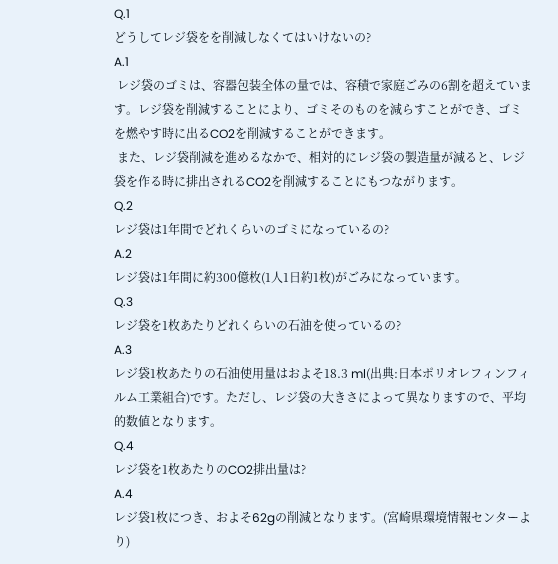Q.1
どうしてレジ袋をを削減しなくてはいけないの?
A.1
 レジ袋のゴミは、容器包装全体の量では、容積で家庭ごみの6割を超えています。レジ袋を削減することにより、ゴミそのものを減らすことができ、ゴミを燃やす時に出るCO2を削減することができます。
 また、レジ袋削減を進めるなかで、相対的にレジ袋の製造量が減ると、レジ袋を作る時に排出されるCO2を削減することにもつながります。
Q.2
レジ袋は1年間でどれくらいのゴミになっているの?
A.2
レジ袋は1年間に約300億枚(1人1日約1枚)がごみになっています。
Q.3
レジ袋を1枚あたりどれくらいの石油を使っているの?
A.3
レジ袋1枚あたりの石油使用量はおよそ18.3 ml(出典:日本ポリオレフィンフィルム工業組合)です。ただし、レジ袋の大きさによって異なりますので、平均的数値となります。
Q.4
レジ袋を1枚あたりのCO2排出量は?
A.4
レジ袋1枚につき、およそ62gの削減となります。(宮崎県環境情報センターより)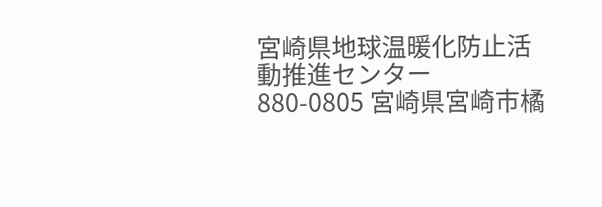宮崎県地球温暖化防止活動推進センター
880-0805 宮崎県宮崎市橘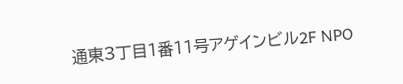通東3丁目1番11号アゲインビル2F NPO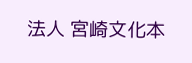法人 宮崎文化本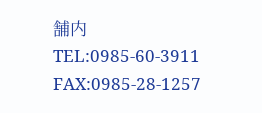舗内
TEL:0985-60-3911 FAX:0985-28-1257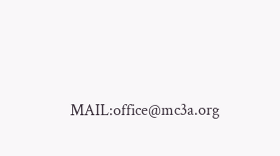MAIL:office@mc3a.org